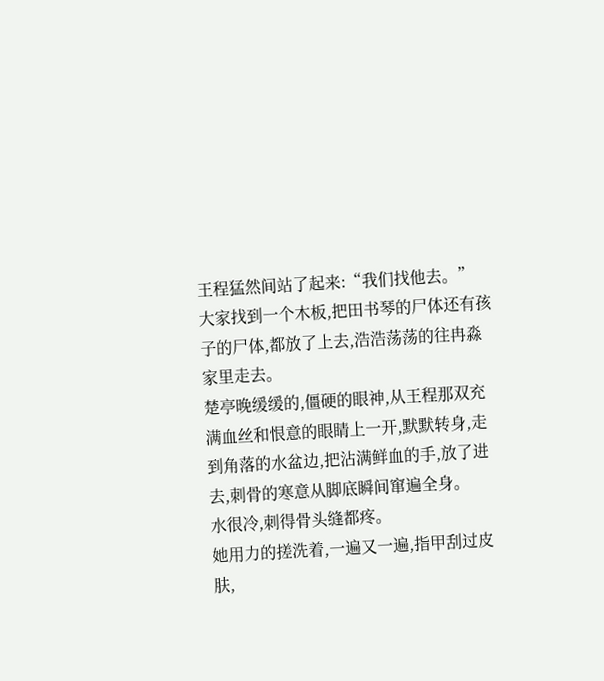王程猛然间站了起来:“我们找他去。”
大家找到一个木板,把田书琴的尸体还有孩子的尸体,都放了上去,浩浩荡荡的往冉淼家里走去。
楚亭晚缓缓的,僵硬的眼神,从王程那双充满血丝和恨意的眼睛上一开,默默转身,走到角落的水盆边,把沾满鲜血的手,放了进去,刺骨的寒意从脚底瞬间窜遍全身。
水很冷,刺得骨头缝都疼。
她用力的搓洗着,一遍又一遍,指甲刮过皮肤,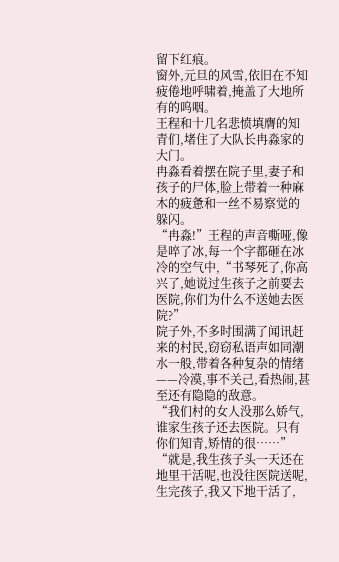留下红痕。
窗外,元旦的风雪,依旧在不知疲倦地呼啸着,掩盖了大地所有的呜咽。
王程和十几名悲愤填膺的知青们,堵住了大队长冉淼家的大门。
冉淼看着摆在院子里,妻子和孩子的尸体,脸上带着一种麻木的疲惫和一丝不易察觉的躲闪。
“冉淼!”王程的声音嘶哑,像是啐了冰,每一个字都砸在冰冷的空气中,“书琴死了,你高兴了,她说过生孩子之前要去医院,你们为什么不送她去医院?”
院子外,不多时围满了闻讯赶来的村民,窃窃私语声如同潮水一般,带着各种复杂的情绪——冷漠,事不关己,看热闹,甚至还有隐隐的敌意。
“我们村的女人没那么娇气,谁家生孩子还去医院。只有你们知青,矫情的很……”
“就是,我生孩子头一天还在地里干活呢,也没往医院送呢,生完孩子,我又下地干活了,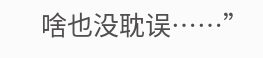啥也没耽误……”